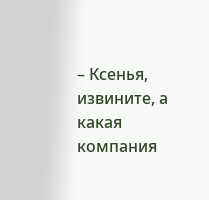– Ксенья, извините, а какая компания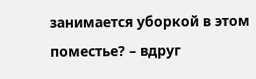занимается уборкой в этом поместье? – вдруг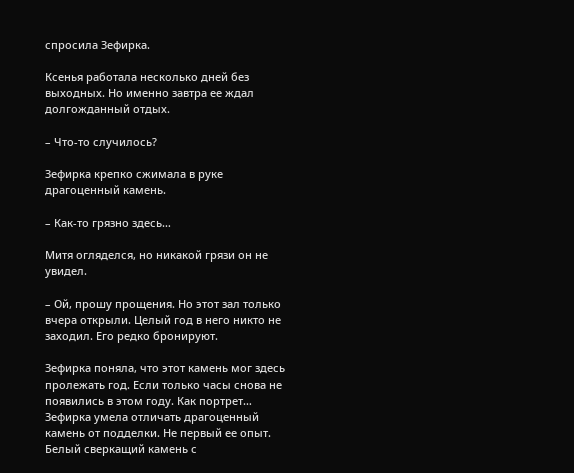спросила Зефирка.

Ксенья работала несколько дней без выходных. Но именно завтра ее ждал долгожданный отдых.

– Что-то случилось?

Зефирка крепко сжимала в руке драгоценный камень.

– Как-то грязно здесь…

Митя огляделся, но никакой грязи он не увидел.

– Ой, прошу прощения. Но этот зал только вчера открыли. Целый год в него никто не заходил. Его редко бронируют.

Зефирка поняла, что этот камень мог здесь пролежать год. Если только часы снова не появились в этом году. Как портрет… Зефирка умела отличать драгоценный камень от подделки. Не первый ее опыт. Белый сверкащий камень с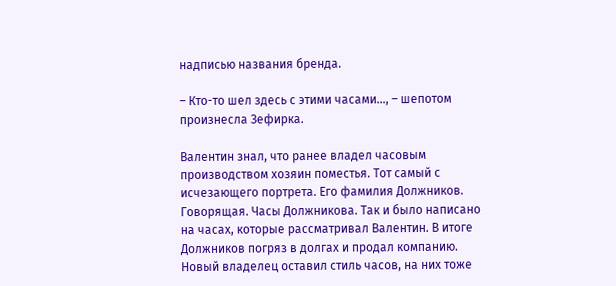надписью названия бренда.

– Кто-то шел здесь с этими часами…, – шепотом произнесла Зефирка.

Валентин знал, что ранее владел часовым производством хозяин поместья. Тот самый с исчезающего портрета. Его фамилия Должников. Говорящая. Часы Должникова. Так и было написано на часах, которые рассматривал Валентин. В итоге Должников погряз в долгах и продал компанию. Новый владелец оставил стиль часов, на них тоже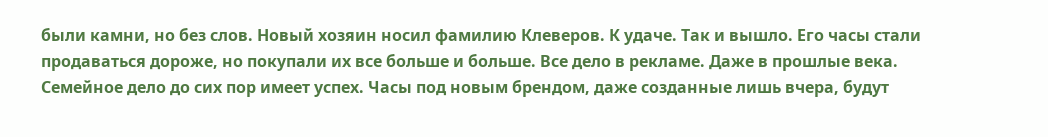были камни, но без слов. Новый хозяин носил фамилию Клеверов. К удаче. Так и вышло. Его часы стали продаваться дороже, но покупали их все больше и больше. Все дело в рекламе. Даже в прошлые века. Семейное дело до сих пор имеет успех. Часы под новым брендом, даже созданные лишь вчера, будут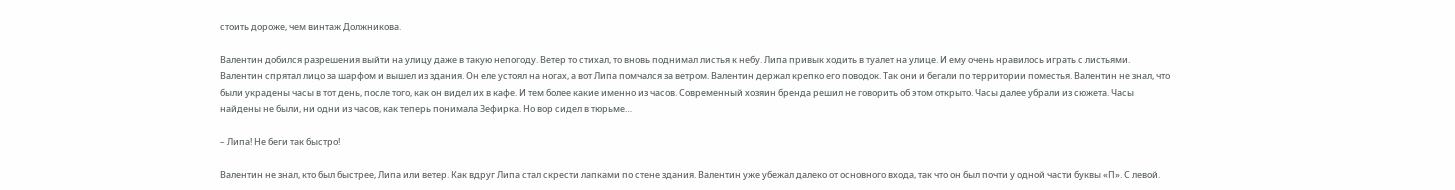стоить дороже, чем винтаж Должникова.

Валентин добился разрешения выйти на улицу даже в такую непогоду. Ветер то стихал, то вновь поднимал листья к небу. Липа привык ходить в туалет на улице. И ему очень нравилось играть с листьями. Валентин спрятал лицо за шарфом и вышел из здания. Он еле устоял на ногах, а вот Липа помчался за ветром. Валентин держал крепко его поводок. Так они и бегали по территории поместья. Валентин не знал, что были украдены часы в тот день, после того, как он видел их в кафе. И тем более какие именно из часов. Современный хозяин бренда решил не говорить об этом открыто. Часы далее убрали из сюжета. Часы найдены не были, ни одни из часов, как теперь понимала Зефирка. Но вор сидел в тюрьме…

– Липа! Не беги так быстро!

Валентин не знал, кто был быстрее, Липа или ветер. Как вдруг Липа стал скрести лапками по стене здания. Валентин уже убежал далеко от основного входа, так что он был почти у одной части буквы «П». С левой.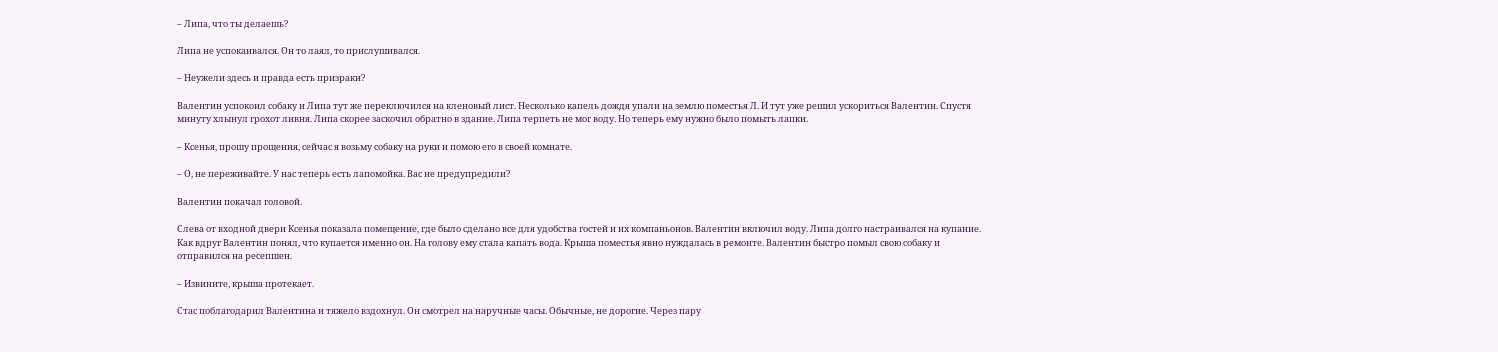– Липа, что ты делаешь?

Липа не успокаивался. Он то лаял, то прислушивался.

– Неужели здесь и правда есть призраки?

Валентин успокоил собаку и Липа тут же переключился на кленовый лист. Несколько капель дождя упали на землю поместья Л. И тут уже решил ускориться Валентин. Спустя минуту хлынул грохот ливня. Липа скорее заскочил обратно в здание. Липа терпеть не мог воду. Но теперь ему нужно было помыть лапки.

– Ксенья, прошу прощения, сейчас я возьму собаку на руки и помою его в своей комнате.

– О, не переживайте. У нас теперь есть лапомойка. Вас не предупредили?

Валентин покачал головой.

Слева от входной двери Ксенья показала помещение, где было сделано все для удобства гостей и их компаньонов. Валентин включил воду. Липа долго настраивался на купание. Как вдруг Валентин понял, что купается именно он. На голову ему стала капать вода. Крыша поместья явно нуждалась в ремонте. Валентин быстро помыл свою собаку и отправился на ресепшен.

– Извините, крыша протекает.

Стас поблагодарил Валентина и тяжело вздохнул. Он смотрел на наручные часы. Обычные, не дорогие. Через пару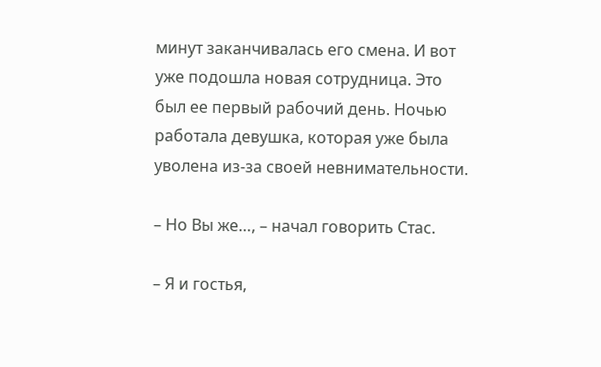минут заканчивалась его смена. И вот уже подошла новая сотрудница. Это был ее первый рабочий день. Ночью работала девушка, которая уже была уволена из-за своей невнимательности.

– Но Вы же…, – начал говорить Стас.

– Я и гостья,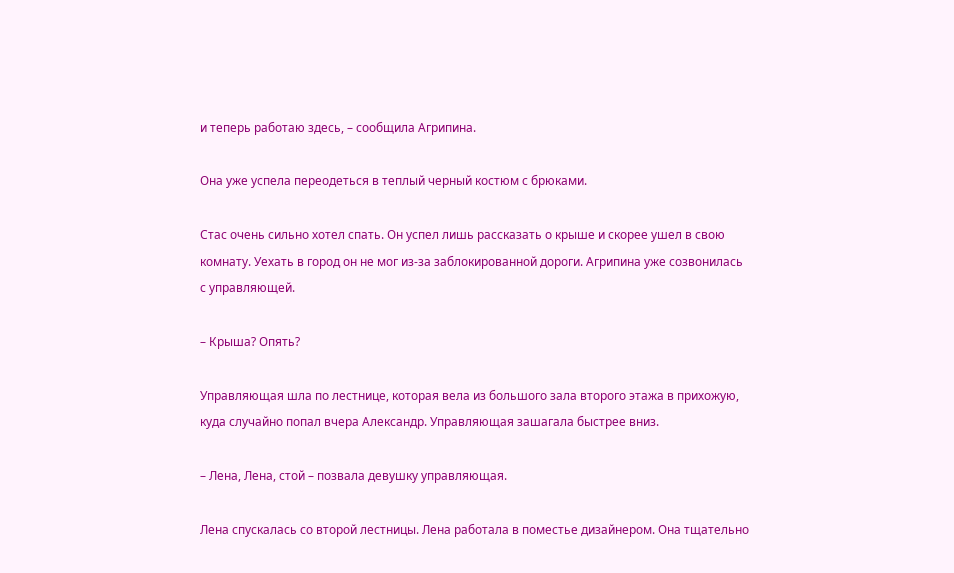и теперь работаю здесь, – сообщила Агрипина.

Она уже успела переодеться в теплый черный костюм с брюками.

Стас очень сильно хотел спать. Он успел лишь рассказать о крыше и скорее ушел в свою комнату. Уехать в город он не мог из-за заблокированной дороги. Агрипина уже созвонилась с управляющей.

– Крыша? Опять?

Управляющая шла по лестнице, которая вела из большого зала второго этажа в прихожую, куда случайно попал вчера Александр. Управляющая зашагала быстрее вниз.

– Лена, Лена, стой – позвала девушку управляющая.

Лена спускалась со второй лестницы. Лена работала в поместье дизайнером. Она тщательно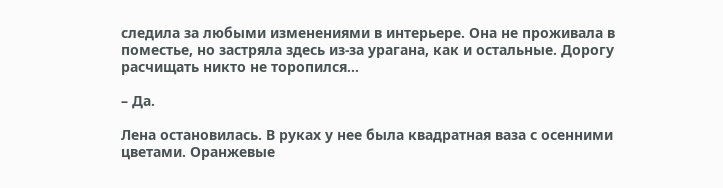следила за любыми изменениями в интерьере. Она не проживала в поместье, но застряла здесь из-за урагана, как и остальные. Дорогу расчищать никто не торопился…

– Да.

Лена остановилась. В руках у нее была квадратная ваза с осенними цветами. Оранжевые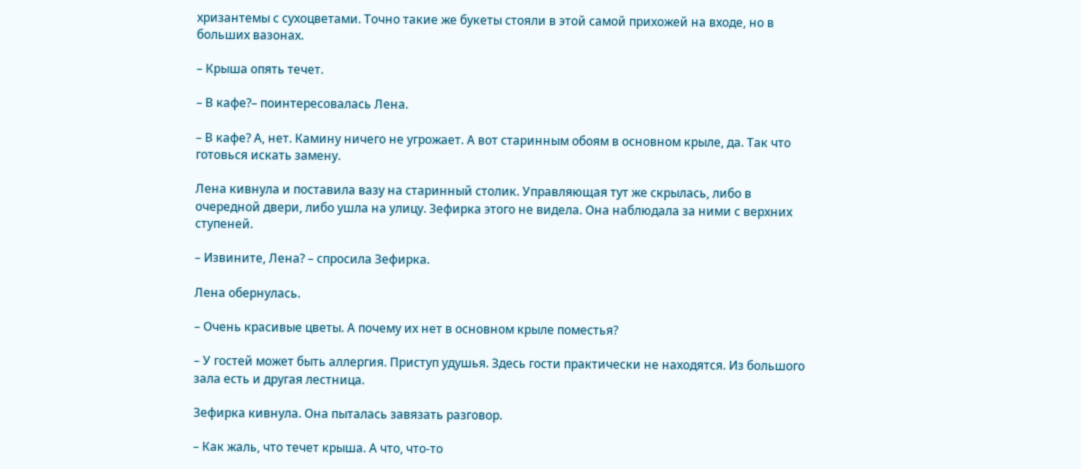хризантемы с сухоцветами. Точно такие же букеты стояли в этой самой прихожей на входе, но в больших вазонах.

– Крыша опять течет.

– В кафе?– поинтересовалась Лена.

– В кафе? А, нет. Камину ничего не угрожает. А вот старинным обоям в основном крыле, да. Так что готовься искать замену.

Лена кивнула и поставила вазу на старинный столик. Управляющая тут же скрылась, либо в очередной двери, либо ушла на улицу. Зефирка этого не видела. Она наблюдала за ними с верхних ступеней.

– Извините, Лена? – спросила Зефирка.

Лена обернулась.

– Очень красивые цветы. А почему их нет в основном крыле поместья?

– У гостей может быть аллергия. Приступ удушья. Здесь гости практически не находятся. Из большого зала есть и другая лестница.

Зефирка кивнула. Она пыталась завязать разговор.

– Как жаль, что течет крыша. А что, что-то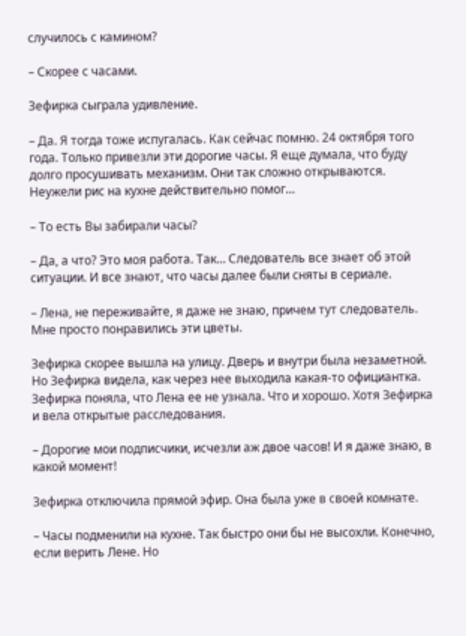случилось с камином?

– Скорее с часами.

Зефирка сыграла удивление.

– Да. Я тогда тоже испугалась. Как сейчас помню. 24 октября того года. Только привезли эти дорогие часы. Я еще думала, что буду долго просушивать механизм. Они так сложно открываются. Неужели рис на кухне действительно помог…

– То есть Вы забирали часы?

– Да, а что? Это моя работа. Так… Следователь все знает об этой ситуации. И все знают, что часы далее были сняты в сериале.

– Лена, не переживайте, я даже не знаю, причем тут следователь. Мне просто понравились эти цветы.

Зефирка скорее вышла на улицу. Дверь и внутри была незаметной. Но Зефирка видела, как через нее выходила какая-то официантка. Зефирка поняла, что Лена ее не узнала. Что и хорошо. Хотя Зефирка и вела открытые расследования.

– Дорогие мои подписчики, исчезли аж двое часов! И я даже знаю, в какой момент!

Зефирка отключила прямой эфир. Она была уже в своей комнате.

– Часы подменили на кухне. Так быстро они бы не высохли. Конечно, если верить Лене. Но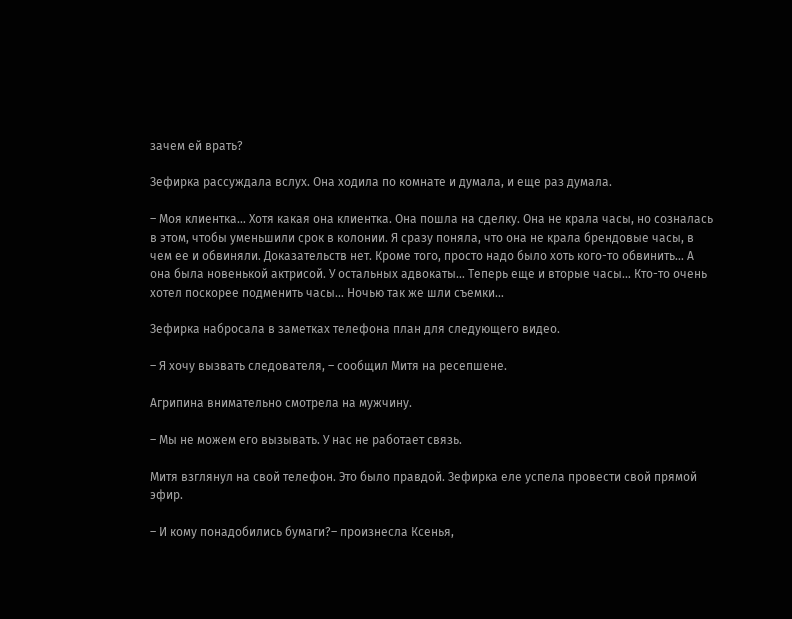зачем ей врать?

Зефирка рассуждала вслух. Она ходила по комнате и думала, и еще раз думала.

– Моя клиентка… Хотя какая она клиентка. Она пошла на сделку. Она не крала часы, но созналась в этом, чтобы уменьшили срок в колонии. Я сразу поняла, что она не крала брендовые часы, в чем ее и обвиняли. Доказательств нет. Кроме того, просто надо было хоть кого-то обвинить… А она была новенькой актрисой. У остальных адвокаты… Теперь еще и вторые часы… Кто-то очень хотел поскорее подменить часы… Ночью так же шли съемки…

Зефирка набросала в заметках телефона план для следующего видео.

– Я хочу вызвать следователя, – сообщил Митя на ресепшене.

Агрипина внимательно смотрела на мужчину.

– Мы не можем его вызывать. У нас не работает связь.

Митя взглянул на свой телефон. Это было правдой. Зефирка еле успела провести свой прямой эфир.

– И кому понадобились бумаги?– произнесла Ксенья,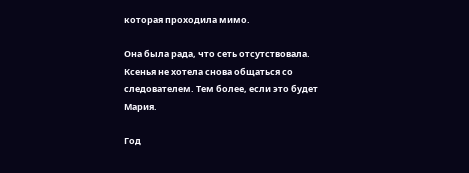которая проходила мимо.

Она была рада, что сеть отсутствовала. Ксенья не хотела снова общаться со следователем. Тем более, если это будет Мария.

Год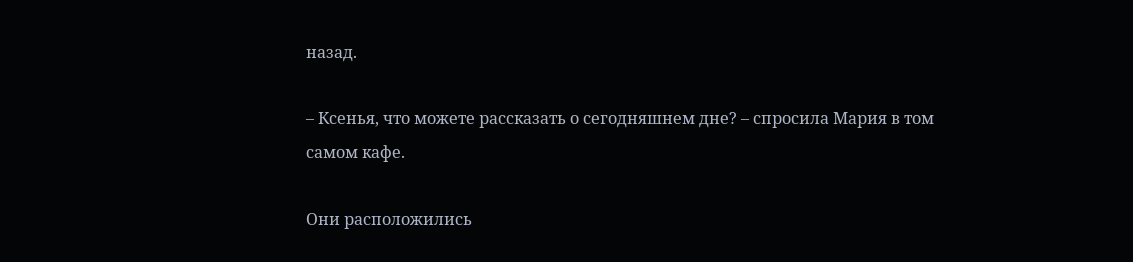назад.

– Ксенья, что можете рассказать о сегодняшнем дне? – спросила Мария в том самом кафе.

Они расположились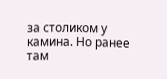за столиком у камина. Но ранее там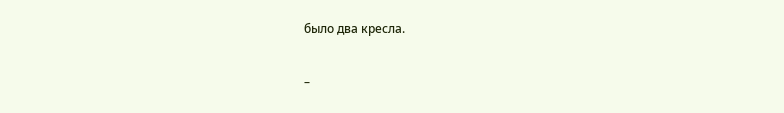было два кресла.

–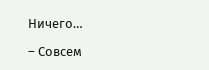Ничего…

– Совсем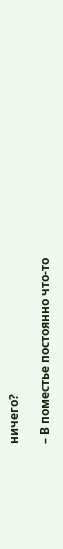ничего?

– В поместье постоянно что-то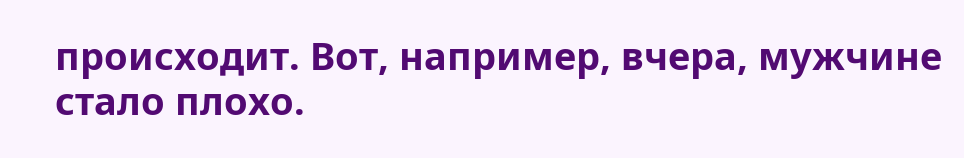происходит. Вот, например, вчера, мужчине стало плохо.